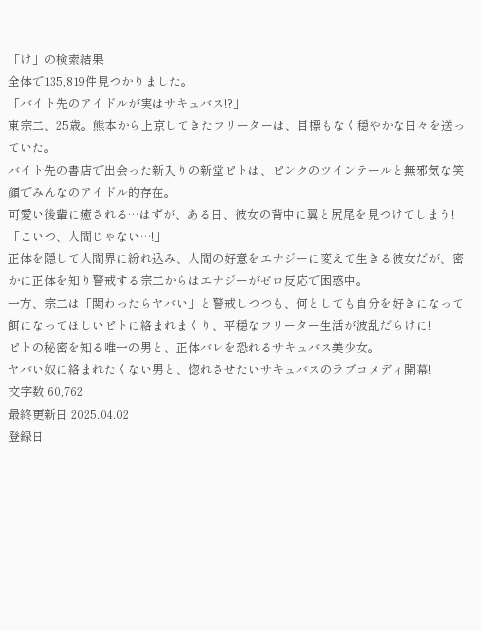「け」の検索結果
全体で135,819件見つかりました。
「バイト先のアイドルが実はサキュバス!?」
東宗二、25歳。熊本から上京してきたフリーターは、目標もなく穏やかな日々を送っていた。
バイト先の書店で出会った新入りの新堂ピトは、ピンクのツインテールと無邪気な笑顔でみんなのアイドル的存在。
可愛い後輩に癒される…はずが、ある日、彼女の背中に翼と尻尾を見つけてしまう!
「こいつ、人間じゃない…!」
正体を隠して人間界に紛れ込み、人間の好意をエナジーに変えて生きる彼女だが、密かに正体を知り警戒する宗二からはエナジーがゼロ反応で困惑中。
一方、宗二は「関わったらヤバい」と警戒しつつも、何としても自分を好きになって餌になってほしいピトに絡まれまくり、平穏なフリーター生活が波乱だらけに!
ピトの秘密を知る唯一の男と、正体バレを恐れるサキュバス美少女。
ヤバい奴に絡まれたくない男と、惚れさせたいサキュバスのラブコメディ開幕!
文字数 60,762
最終更新日 2025.04.02
登録日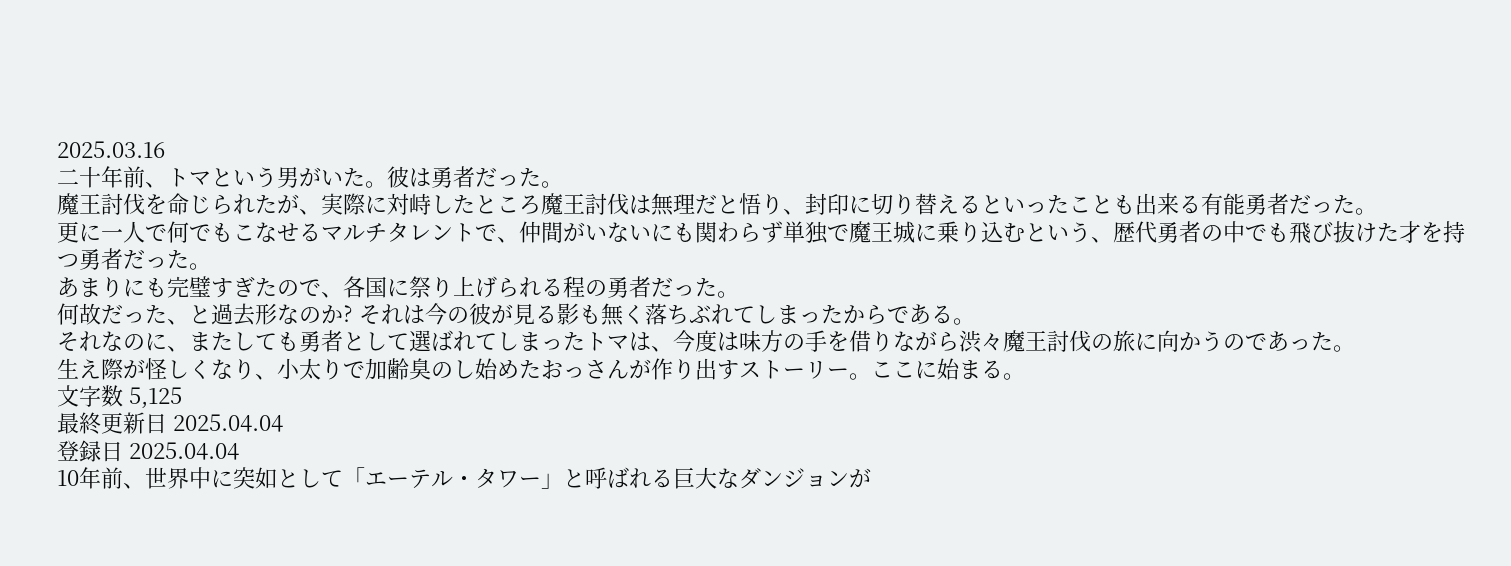2025.03.16
二十年前、トマという男がいた。彼は勇者だった。
魔王討伐を命じられたが、実際に対峙したところ魔王討伐は無理だと悟り、封印に切り替えるといったことも出来る有能勇者だった。
更に一人で何でもこなせるマルチタレントで、仲間がいないにも関わらず単独で魔王城に乗り込むという、歴代勇者の中でも飛び抜けた才を持つ勇者だった。
あまりにも完璧すぎたので、各国に祭り上げられる程の勇者だった。
何故だった、と過去形なのか? それは今の彼が見る影も無く落ちぶれてしまったからである。
それなのに、またしても勇者として選ばれてしまったトマは、今度は味方の手を借りながら渋々魔王討伐の旅に向かうのであった。
生え際が怪しくなり、小太りで加齢臭のし始めたおっさんが作り出すストーリー。ここに始まる。
文字数 5,125
最終更新日 2025.04.04
登録日 2025.04.04
10年前、世界中に突如として「エーテル・タワー」と呼ばれる巨大なダンジョンが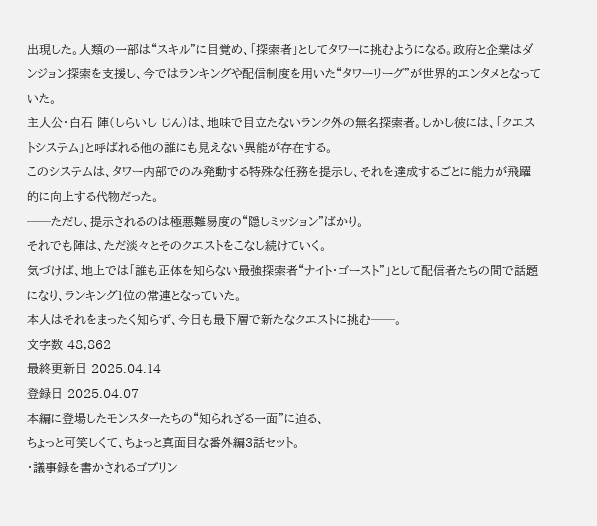出現した。人類の一部は“スキル”に目覚め、「探索者」としてタワーに挑むようになる。政府と企業はダンジョン探索を支援し、今ではランキングや配信制度を用いた“タワーリーグ”が世界的エンタメとなっていた。
主人公・白石 陣(しらいし じん)は、地味で目立たないランク外の無名探索者。しかし彼には、「クエストシステム」と呼ばれる他の誰にも見えない異能が存在する。
このシステムは、タワー内部でのみ発動する特殊な任務を提示し、それを達成するごとに能力が飛躍的に向上する代物だった。
──ただし、提示されるのは極悪難易度の“隠しミッション”ばかり。
それでも陣は、ただ淡々とそのクエストをこなし続けていく。
気づけば、地上では「誰も正体を知らない最強探索者“ナイト・ゴースト”」として配信者たちの間で話題になり、ランキング1位の常連となっていた。
本人はそれをまったく知らず、今日も最下層で新たなクエストに挑む──。
文字数 48,862
最終更新日 2025.04.14
登録日 2025.04.07
本編に登場したモンスターたちの“知られざる一面”に迫る、
ちょっと可笑しくて、ちょっと真面目な番外編3話セット。
・議事録を書かされるゴブリン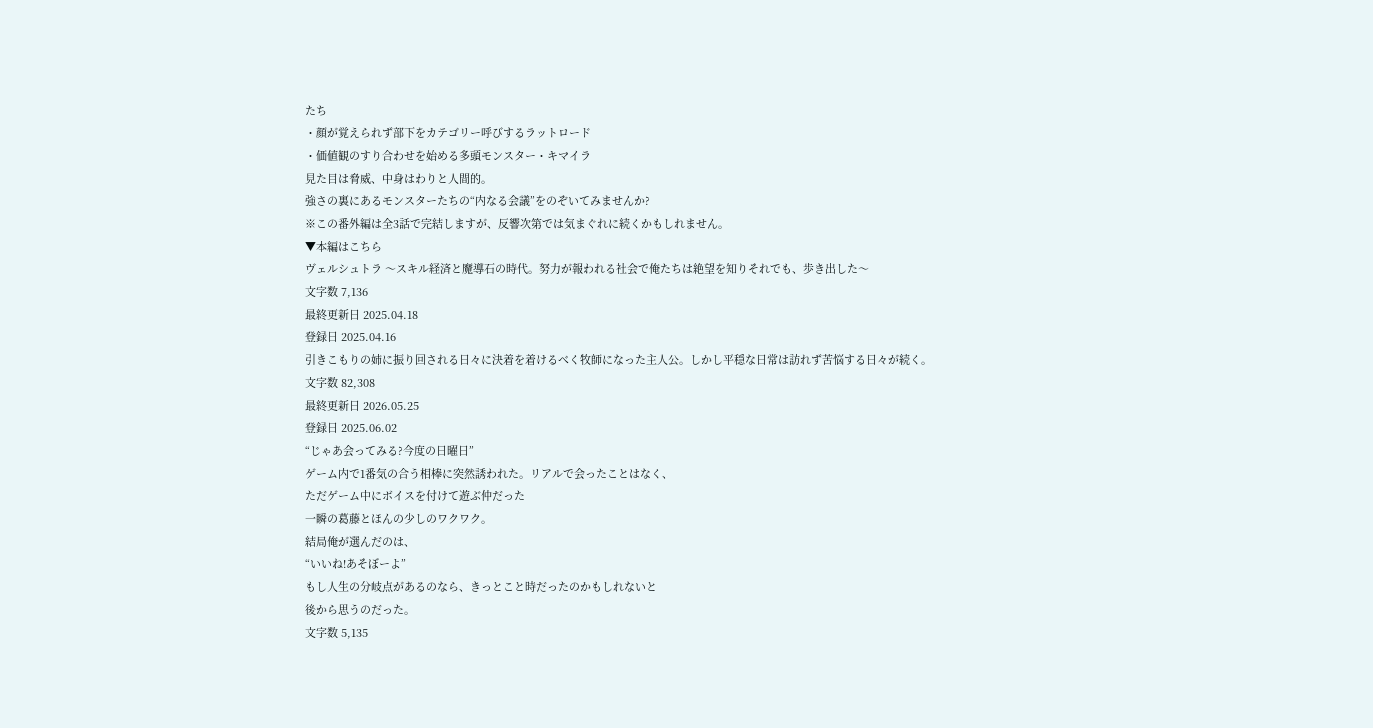たち
・顔が覚えられず部下をカテゴリー呼びするラットロード
・価値観のすり合わせを始める多頭モンスター・キマイラ
見た目は脅威、中身はわりと人間的。
強さの裏にあるモンスターたちの“内なる会議”をのぞいてみませんか?
※この番外編は全3話で完結しますが、反響次第では気まぐれに続くかもしれません。
▼本編はこちら
ヴェルシュトラ 〜スキル経済と魔導石の時代。努力が報われる社会で俺たちは絶望を知りそれでも、歩き出した〜
文字数 7,136
最終更新日 2025.04.18
登録日 2025.04.16
引きこもりの姉に振り回される日々に決着を着けるべく牧師になった主人公。しかし平穏な日常は訪れず苦悩する日々が続く。
文字数 82,308
最終更新日 2026.05.25
登録日 2025.06.02
“じゃあ会ってみる?今度の日曜日”
ゲーム内で1番気の合う相棒に突然誘われた。リアルで会ったことはなく、
ただゲーム中にボイスを付けて遊ぶ仲だった
一瞬の葛藤とほんの少しのワクワク。
結局俺が選んだのは、
“いいね!あそぼーよ”
もし人生の分岐点があるのなら、きっとこと時だったのかもしれないと
後から思うのだった。
文字数 5,135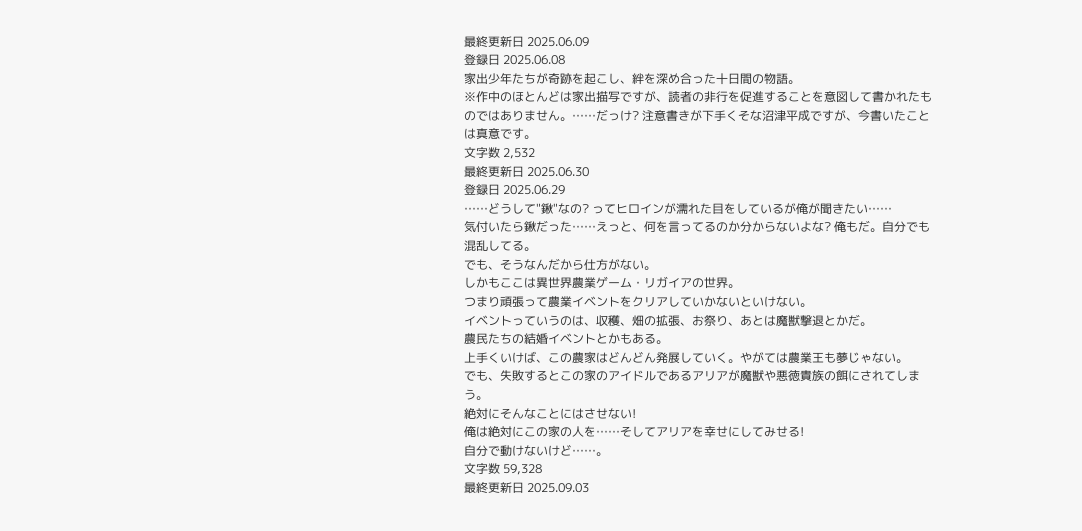最終更新日 2025.06.09
登録日 2025.06.08
家出少年たちが奇跡を起こし、絆を深め合った十日間の物語。
※作中のほとんどは家出描写ですが、読者の非行を促進することを意図して書かれたものではありません。……だっけ? 注意書きが下手くそな沼津平成ですが、今書いたことは真意です。
文字数 2,532
最終更新日 2025.06.30
登録日 2025.06.29
……どうして"鍬"なの? ってヒロインが濡れた目をしているが俺が聞きたい……
気付いたら鍬だった……えっと、何を言ってるのか分からないよな? 俺もだ。自分でも混乱してる。
でも、そうなんだから仕方がない。
しかもここは異世界農業ゲーム・リガイアの世界。
つまり頑張って農業イベントをクリアしていかないといけない。
イベントっていうのは、収穫、畑の拡張、お祭り、あとは魔獣撃退とかだ。
農民たちの結婚イベントとかもある。
上手くいけば、この農家はどんどん発展していく。やがては農業王も夢じゃない。
でも、失敗するとこの家のアイドルであるアリアが魔獣や悪徳貴族の餌にされてしまう。
絶対にそんなことにはさせない!
俺は絶対にこの家の人を……そしてアリアを幸せにしてみせる!
自分で動けないけど……。
文字数 59,328
最終更新日 2025.09.03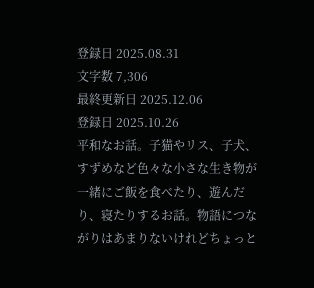登録日 2025.08.31
文字数 7,306
最終更新日 2025.12.06
登録日 2025.10.26
平和なお話。子猫やリス、子犬、すずめなど色々な小さな生き物が一緒にご飯を食べたり、遊んだり、寝たりするお話。物語につながりはあまりないけれどちょっと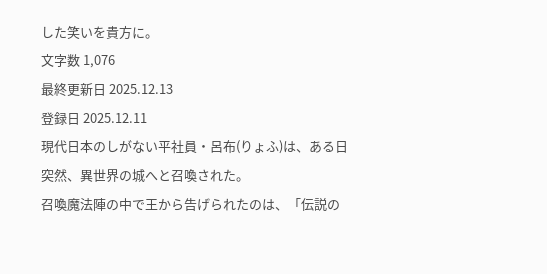した笑いを貴方に。
文字数 1,076
最終更新日 2025.12.13
登録日 2025.12.11
現代日本のしがない平社員・呂布(りょふ)は、ある日突然、異世界の城へと召喚された。
召喚魔法陣の中で王から告げられたのは、「伝説の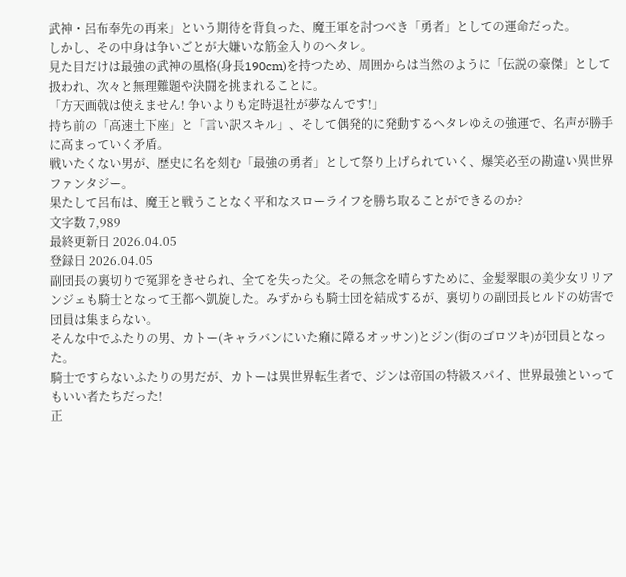武神・呂布奉先の再来」という期待を背負った、魔王軍を討つべき「勇者」としての運命だった。
しかし、その中身は争いごとが大嫌いな筋金入りのヘタレ。
見た目だけは最強の武神の風格(身長190cm)を持つため、周囲からは当然のように「伝説の豪傑」として扱われ、次々と無理難題や決闘を挑まれることに。
「方天画戟は使えません! 争いよりも定時退社が夢なんです!」
持ち前の「高速土下座」と「言い訳スキル」、そして偶発的に発動するヘタレゆえの強運で、名声が勝手に高まっていく矛盾。
戦いたくない男が、歴史に名を刻む「最強の勇者」として祭り上げられていく、爆笑必至の勘違い異世界ファンタジー。
果たして呂布は、魔王と戦うことなく平和なスローライフを勝ち取ることができるのか?
文字数 7,989
最終更新日 2026.04.05
登録日 2026.04.05
副団長の裏切りで冤罪をきせられ、全てを失った父。その無念を晴らすために、金髪翠眼の美少女リリアンジェも騎士となって王都へ凱旋した。みずからも騎士団を結成するが、裏切りの副団長ヒルドの妨害で団員は集まらない。
そんな中でふたりの男、カトー(キャラバンにいた癪に障るオッサン)とジン(街のゴロツキ)が団員となった。
騎士ですらないふたりの男だが、カトーは異世界転生者で、ジンは帝国の特級スパイ、世界最強といってもいい者たちだった!
正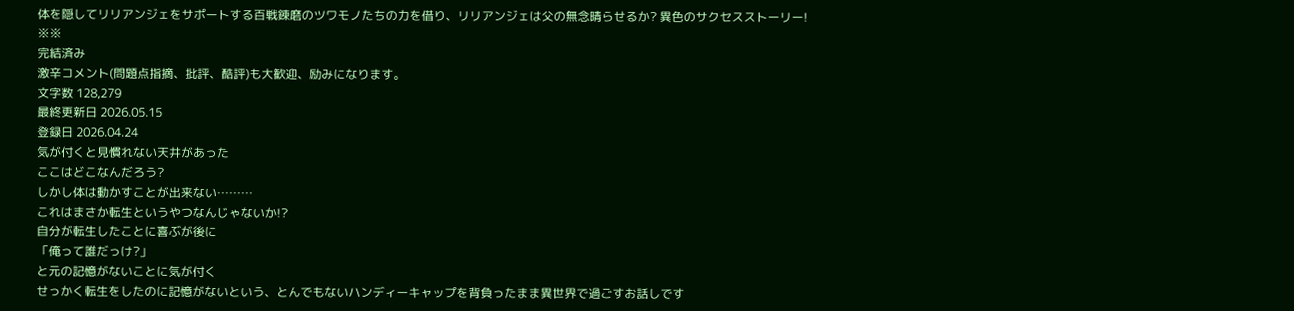体を隠してリリアンジェをサポートする百戦錬磨のツワモノたちの力を借り、リリアンジェは父の無念晴らせるか? 異色のサクセスストーリー!
※※
完結済み
激辛コメント(問題点指摘、批評、酷評)も大歓迎、励みになります。
文字数 128,279
最終更新日 2026.05.15
登録日 2026.04.24
気が付くと見慣れない天井があった
ここはどこなんだろう?
しかし体は動かすことが出来ない………
これはまさか転生というやつなんじゃないか!?
自分が転生したことに喜ぶが後に
「俺って誰だっけ?」
と元の記憶がないことに気が付く
せっかく転生をしたのに記憶がないという、とんでもないハンディーキャップを背負ったまま異世界で過ごすお話しです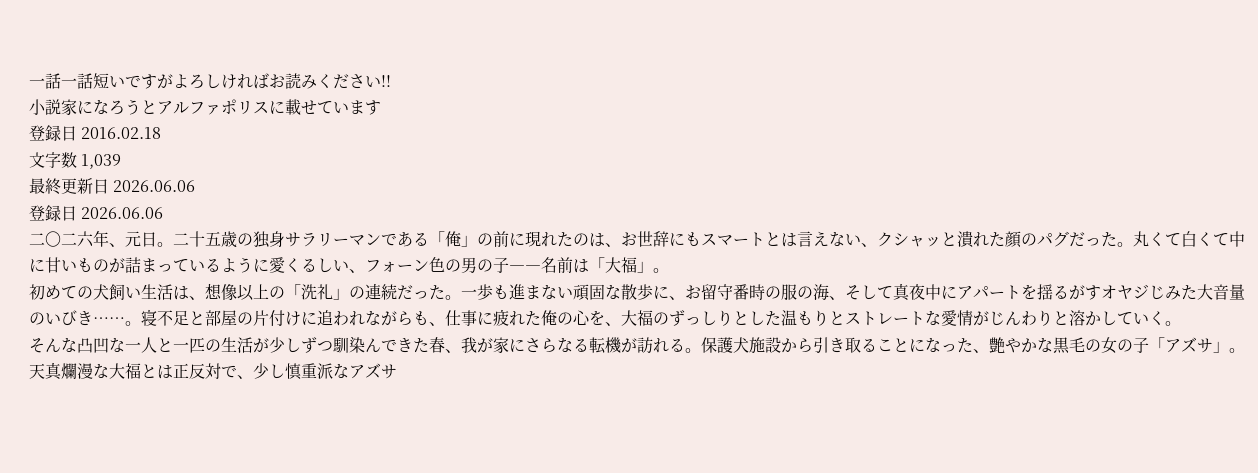一話一話短いですがよろしければお読みください!!
小説家になろうとアルファポリスに載せています
登録日 2016.02.18
文字数 1,039
最終更新日 2026.06.06
登録日 2026.06.06
二〇二六年、元日。二十五歳の独身サラリーマンである「俺」の前に現れたのは、お世辞にもスマートとは言えない、クシャッと潰れた顔のパグだった。丸くて白くて中に甘いものが詰まっているように愛くるしい、フォーン色の男の子――名前は「大福」。
初めての犬飼い生活は、想像以上の「洗礼」の連続だった。一歩も進まない頑固な散歩に、お留守番時の服の海、そして真夜中にアパートを揺るがすオヤジじみた大音量のいびき……。寝不足と部屋の片付けに追われながらも、仕事に疲れた俺の心を、大福のずっしりとした温もりとストレートな愛情がじんわりと溶かしていく。
そんな凸凹な一人と一匹の生活が少しずつ馴染んできた春、我が家にさらなる転機が訪れる。保護犬施設から引き取ることになった、艶やかな黒毛の女の子「アズサ」。天真爛漫な大福とは正反対で、少し慎重派なアズサ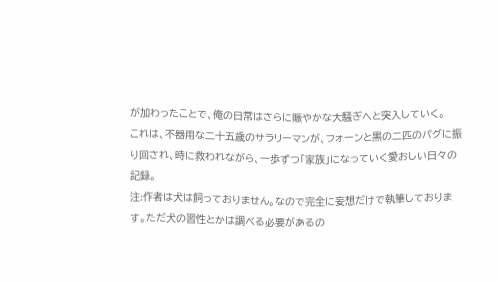が加わったことで、俺の日常はさらに賑やかな大騒ぎへと突入していく。
これは、不器用な二十五歳のサラリーマンが、フォーンと黒の二匹のパグに振り回され、時に救われながら、一歩ずつ「家族」になっていく愛おしい日々の記録。
注:作者は犬は飼っておりません。なので完全に妄想だけで執筆しております。ただ犬の習性とかは調べる必要があるの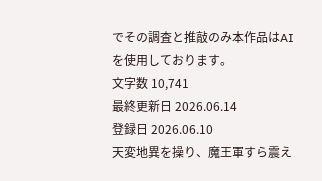でその調査と推敲のみ本作品はAIを使用しております。
文字数 10,741
最終更新日 2026.06.14
登録日 2026.06.10
天変地異を操り、魔王軍すら震え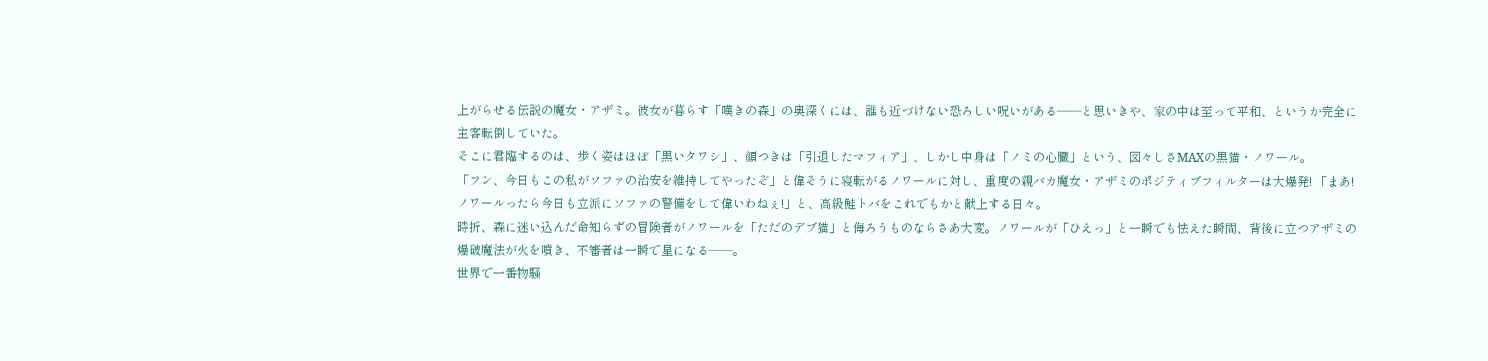上がらせる伝説の魔女・アザミ。彼女が暮らす「嘆きの森」の奥深くには、誰も近づけない恐ろしい呪いがある――と思いきや、家の中は至って平和、というか完全に主客転倒していた。
そこに君臨するのは、歩く姿はほぼ「黒いタワシ」、顔つきは「引退したマフィア」、しかし中身は「ノミの心臓」という、図々しさMAXの黒猫・ノワール。
「フン、今日もこの私がソファの治安を維持してやったぞ」と偉そうに寝転がるノワールに対し、重度の親バカ魔女・アザミのポジティブフィルターは大爆発! 「まあ! ノワールったら今日も立派にソファの警備をして偉いわねぇ!」と、高級鮭トバをこれでもかと献上する日々。
時折、森に迷い込んだ命知らずの冒険者がノワールを「ただのデブ猫」と侮ろうものならさあ大変。ノワールが「ひえっ」と一瞬でも怯えた瞬間、背後に立つアザミの爆破魔法が火を噴き、不審者は一瞬で星になる――。
世界で一番物騒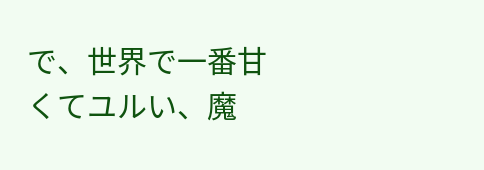で、世界で一番甘くてユルい、魔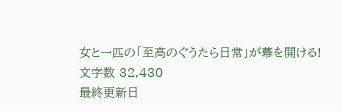女と一匹の「至高のぐうたら日常」が幕を開ける!
文字数 32,430
最終更新日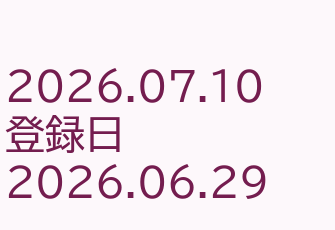2026.07.10
登録日 2026.06.29